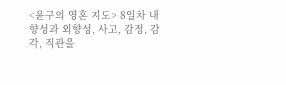<윤구의 영혼 지도> 8일차 내향성과 외향성, 사고, 감정, 감각, 직관을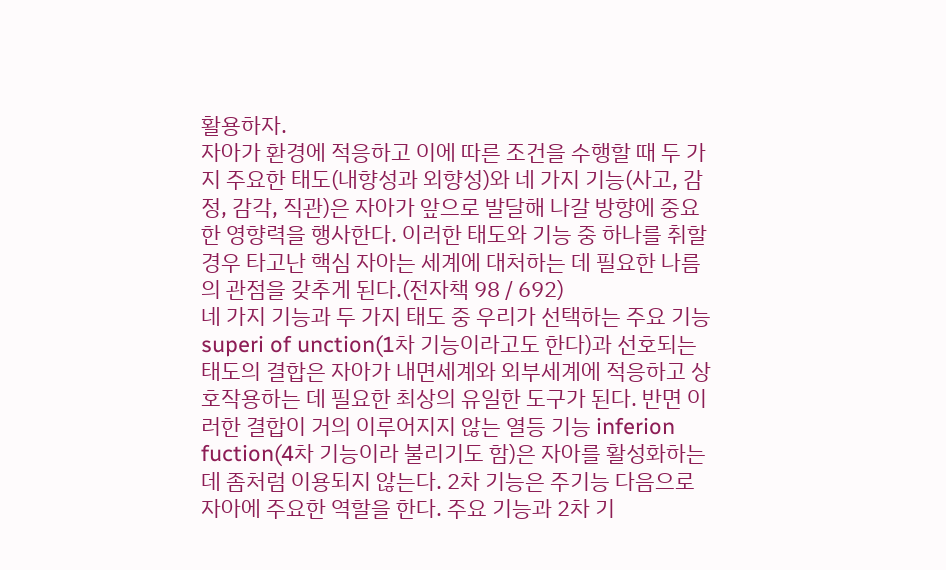활용하자.
자아가 환경에 적응하고 이에 따른 조건을 수행할 때 두 가지 주요한 태도(내향성과 외향성)와 네 가지 기능(사고, 감정, 감각, 직관)은 자아가 앞으로 발달해 나갈 방향에 중요한 영향력을 행사한다. 이러한 태도와 기능 중 하나를 취할 경우 타고난 핵심 자아는 세계에 대처하는 데 필요한 나름의 관점을 갖추게 된다.(전자책 98 / 692)
네 가지 기능과 두 가지 태도 중 우리가 선택하는 주요 기능 superi of unction(1차 기능이라고도 한다)과 선호되는 태도의 결합은 자아가 내면세계와 외부세계에 적응하고 상호작용하는 데 필요한 최상의 유일한 도구가 된다. 반면 이러한 결합이 거의 이루어지지 않는 열등 기능 inferion fuction(4차 기능이라 불리기도 함)은 자아를 활성화하는 데 좀처럼 이용되지 않는다. 2차 기능은 주기능 다음으로 자아에 주요한 역할을 한다. 주요 기능과 2차 기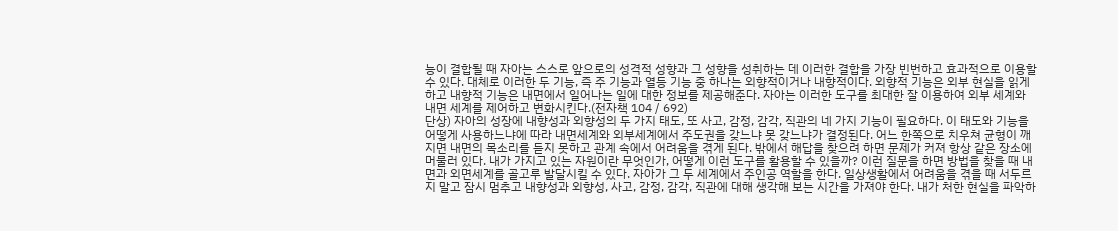능이 결합될 때 자아는 스스로 앞으로의 성격적 성향과 그 성향을 성취하는 데 이러한 결합을 가장 빈번하고 효과적으로 이용할 수 있다. 대체로 이러한 두 기능, 즉 주 기능과 열등 기능 중 하나는 외향적이거나 내향적이다. 외향적 기능은 외부 현실을 읽게 하고 내향적 기능은 내면에서 일어나는 일에 대한 정보를 제공해준다. 자아는 이러한 도구를 최대한 잘 이용하여 외부 세계와 내면 세계를 제어하고 변화시킨다.(전자책 104 / 692)
단상) 자아의 성장에 내향성과 외향성의 두 가지 태도, 또 사고, 감정, 감각, 직관의 네 가지 기능이 필요하다. 이 태도와 기능을 어떻게 사용하느냐에 따라 내면세계와 외부세계에서 주도권을 갖느냐 못 갖느냐가 결정된다. 어느 한쪽으로 치우쳐 균형이 깨지면 내면의 목소리를 듣지 못하고 관계 속에서 어려움을 겪게 된다. 밖에서 해답을 찾으려 하면 문제가 커져 항상 같은 장소에 머물러 있다. 내가 가지고 있는 자원이란 무엇인가, 어떻게 이런 도구를 활용할 수 있을까? 이런 질문을 하면 방법을 찾을 때 내면과 외면세계를 골고루 발달시킬 수 있다. 자아가 그 두 세계에서 주인공 역할을 한다. 일상생활에서 어려움을 겪을 때 서두르지 말고 잠시 멈추고 내향성과 외향성, 사고, 감정, 감각, 직관에 대해 생각해 보는 시간을 가져야 한다. 내가 처한 현실을 파악하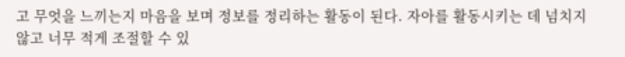고 무엇을 느끼는지 마음을 보며 정보를 정리하는 활동이 된다. 자아를 활동시키는 데 넘치지 않고 너무 적게 조절할 수 있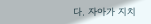다. 자아가 지치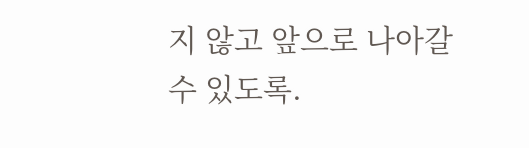지 않고 앞으로 나아갈 수 있도록.